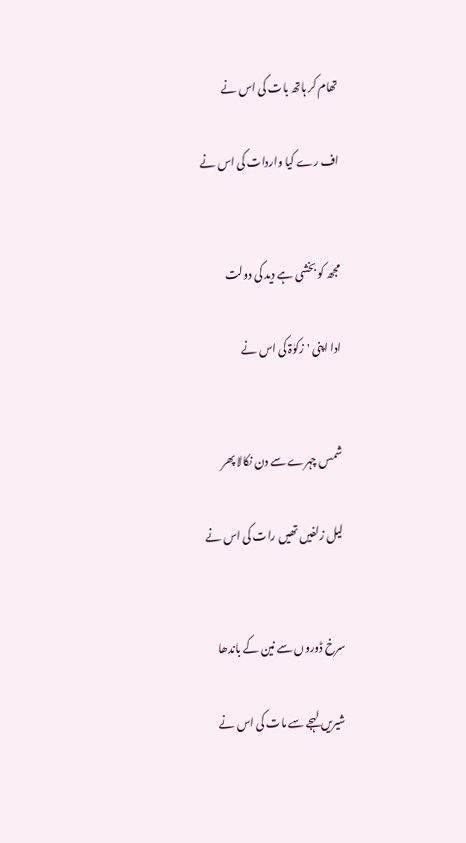تھام کر ہاتھ بات کی اس نے

اف رے کیا واردات کی اس نے


مجھ کو بخشی ہے دید کی دولت

ادا اپنی 'زکوٰۃ کی اس نے


شمس چہرے سے دن نکالا پھر

لیل زلفیں تھیں رات کی اس نے


سرخ ڈوروں سے نین کے باندھا

شیریں لہجے سے مات کی اس نے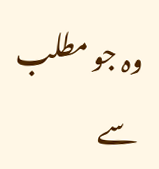وہ جو مطلب سے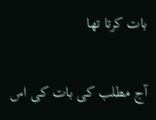بات کرتا تھا

آج مطلب کی بات کی اس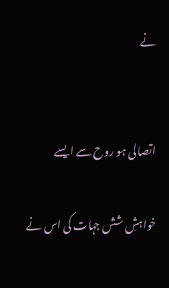نے


اتصالی ہو روح سے ایسے

خواہشِ شش جہات کی اس نے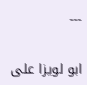---

ابو لویزا علی